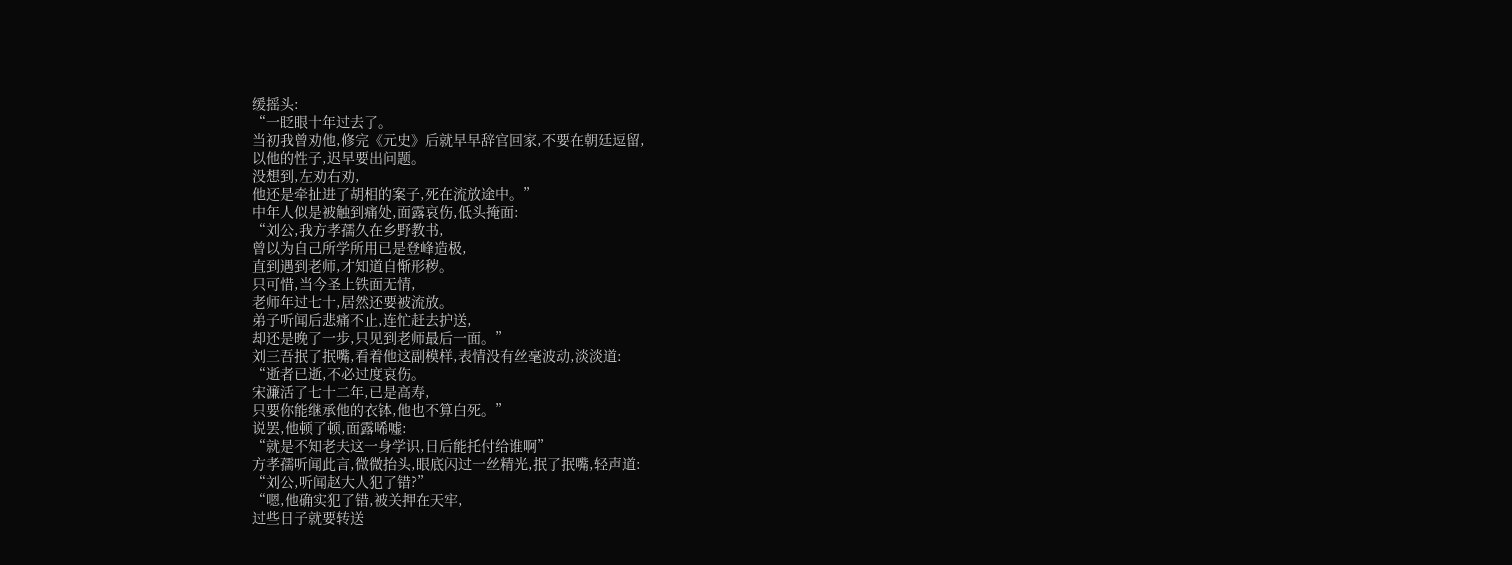缓摇头:
“一眨眼十年过去了。
当初我曾劝他,修完《元史》后就早早辞官回家,不要在朝廷逗留,
以他的性子,迟早要出问题。
没想到,左劝右劝,
他还是牵扯进了胡相的案子,死在流放途中。”
中年人似是被触到痛处,面露哀伤,低头掩面:
“刘公,我方孝孺久在乡野教书,
曾以为自己所学所用已是登峰造极,
直到遇到老师,才知道自惭形秽。
只可惜,当今圣上铁面无情,
老师年过七十,居然还要被流放。
弟子听闻后悲痛不止,连忙赶去护送,
却还是晚了一步,只见到老师最后一面。”
刘三吾抿了抿嘴,看着他这副模样,表情没有丝毫波动,淡淡道:
“逝者已逝,不必过度哀伤。
宋濂活了七十二年,已是高寿,
只要你能继承他的衣钵,他也不算白死。”
说罢,他顿了顿,面露唏嘘:
“就是不知老夫这一身学识,日后能托付给谁啊”
方孝孺听闻此言,微微抬头,眼底闪过一丝精光,抿了抿嘴,轻声道:
“刘公,听闻赵大人犯了错?”
“嗯,他确实犯了错,被关押在天牢,
过些日子就要转送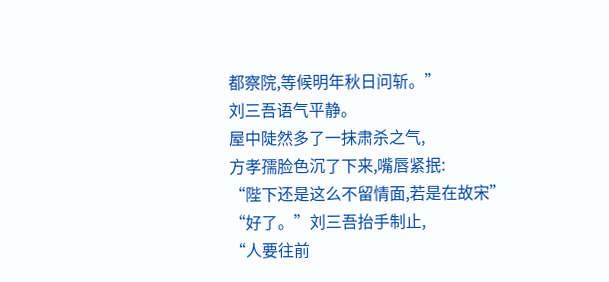都察院,等候明年秋日问斩。”
刘三吾语气平静。
屋中陡然多了一抹肃杀之气,
方孝孺脸色沉了下来,嘴唇紧抿:
“陛下还是这么不留情面,若是在故宋”
“好了。”刘三吾抬手制止,
“人要往前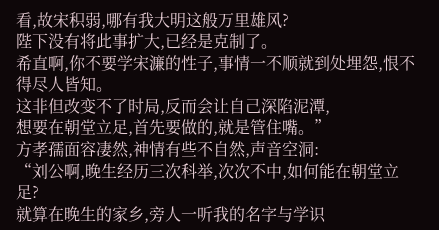看,故宋积弱,哪有我大明这般万里雄风?
陛下没有将此事扩大,已经是克制了。
希直啊,你不要学宋濂的性子,事情一不顺就到处埋怨,恨不得尽人皆知。
这非但改变不了时局,反而会让自己深陷泥潭,
想要在朝堂立足,首先要做的,就是管住嘴。”
方孝孺面容凄然,神情有些不自然,声音空洞:
“刘公啊,晚生经历三次科举,次次不中,如何能在朝堂立足?
就算在晚生的家乡,旁人一听我的名字与学识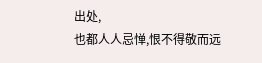出处,
也都人人忌惮,恨不得敬而远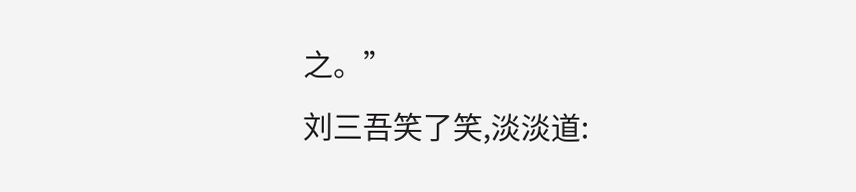之。”
刘三吾笑了笑,淡淡道: